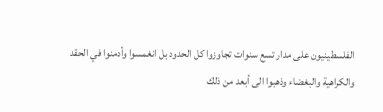الفلسطينيون على مدار تسع سنوات تجاوزوا كل الحدود بل انغمسوا وأدمنوا في الحقد والكراهية والبغضاء وذهبوا الى أبعد من ذلك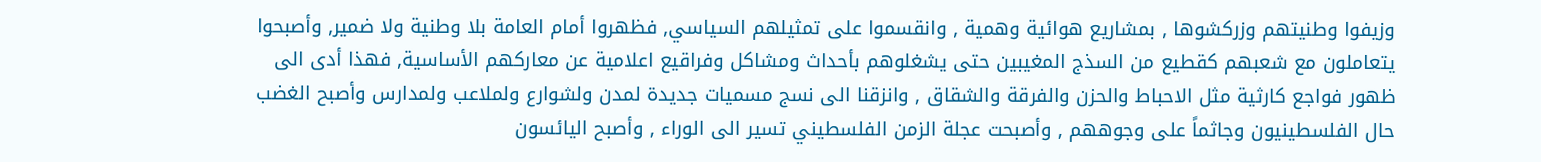وزيفوا وطنيتهم وزركشوها , بمشاريع هوائية وهمية , وانقسموا على تمثيلهم السياسي, فظهروا أمام العامة بلا وطنية ولا ضمير, وأصبحوا يتعاملون مع شعبهم كقطيع من السذج المغيبين حتى يشغلوهم بأحداث ومشاكل وفراقيع اعلامية عن معاركهم الأساسية, فهذا أدى الى ظهور فواجع كارثية مثل الاحباط والحزن والفرقة والشقاق , وانزقنا الى نسج مسميات جديدة لمدن ولشوارع ولملاعب ولمدارس وأصبح الغضب حال الفلسطينيون وجاثماً على وجوههم , وأصبحت عجلة الزمن الفلسطيني تسير الى الوراء , وأصبح اليائسون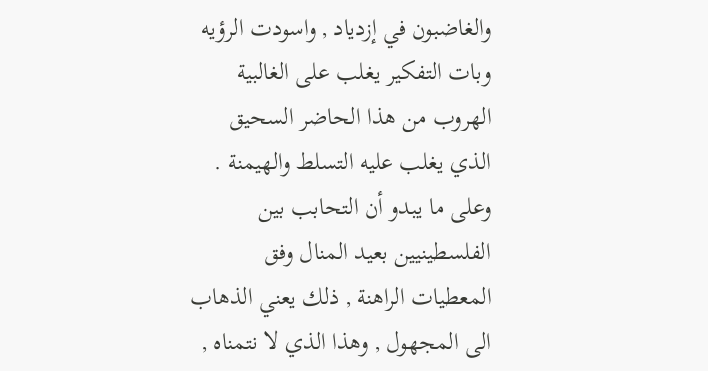والغاضبون في إزدياد , واسودت الرؤيه وبات التفكير يغلب على الغالبية الهروب من هذا الحاضر السحيق الذي يغلب عليه التسلط والهيمنة .
وعلى ما يبدو أن التحابب بين الفلسطينيين بعيد المنال وفق المعطيات الراهنة , ذلك يعني الذهاب الى المجهول , وهذا الذي لا نتمناه ,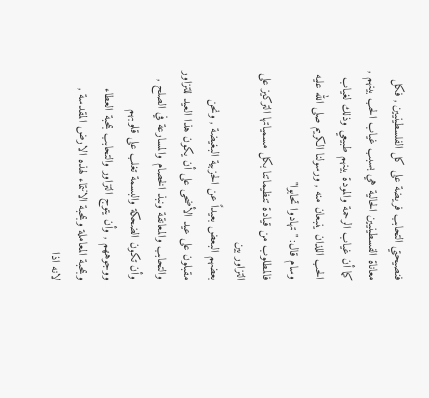فنصيحتي التحابب فريضة على كل الفلسطينيين , فكل معاناة الفسطينيين الحالية هي بسبب غياب الحب بينهم , كما أن غياب الرحمة والمودة بينهم طبيعي وذلك لغياب الحب اللذان ينبعان منه , ورسولنا الكريم صلى الله عليه وسام قال: " تهادوا تحابوا"
فالمطلوب من قيادة تنظيماتنا بكل مسمياتها التركيز على التزاور بين
بعضهم البعض بعيداً عن الحزبية البغيضة , ونحن مقبلون على عيد الأضحى على أن يكون هذا العيد للتزاور والتحابب والمعانقة ونبذ الخصام والمسارعة في الصلح , وأن تكون الضحكة والبسمة تغلب على قلوبهم ووجوههم , وأن يتوج التزاور والتحابب بمحبة العطاء وبمحبة المعاملة وبمحبة الانتماء لهذه الارض المقدسة , لانه اذا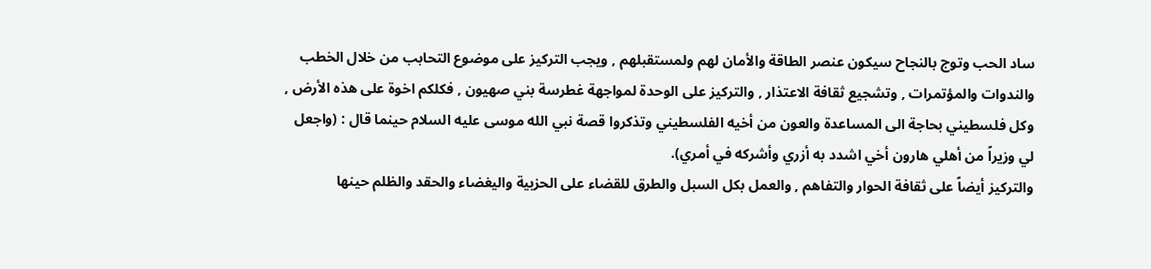ساد الحب وتوج بالنجاح سيكون عنصر الطاقة والأمان لهم ولمستقبلهم , ويجب التركيز على موضوع التحابب من خلال الخطب والندوات والمؤتمرات , وتشجيع ثقافة الاعتذار , والتركيز على الوحدة لمواجهة غطرسة بني صهيون , فكلكم اخوة على هذه الأرض , وكل فلسطيني بحاجة الى المساعدة والعون من أخيه الفلسطيني وتذكروا قصة نبي الله موسى عليه السلام حينما قال : (واجعل لي وزيراً من أهلي هارون أخي اشدد به أزري وأشركه في أمري).
والتركيز أيضاً على ثقافة الحوار والتفاهم , والعمل بكل السبل والطرق للقضاء على الحزبية واليغضاء والحقد والظلم حينها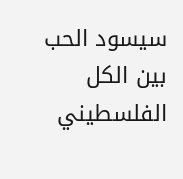سيسود الحب بين الكل الفلسطيني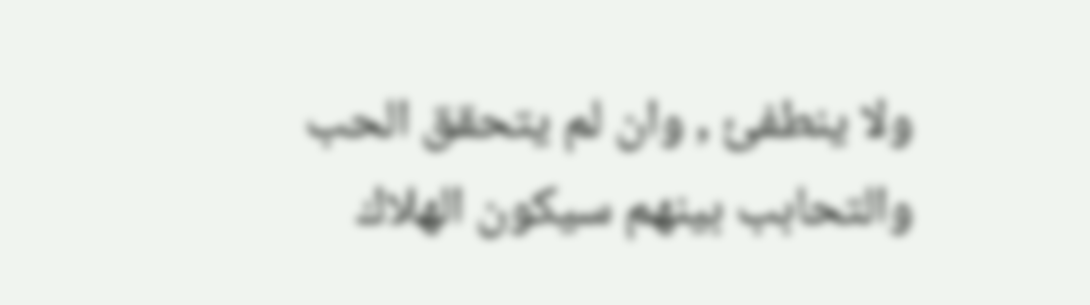ولا ينطفئ , وان لم يتحقق الحب والتحابب بينهم سيكون الهلاك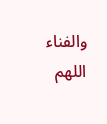والفناء اللهم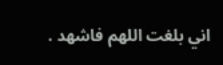اني بلغت اللهم فاشهد .